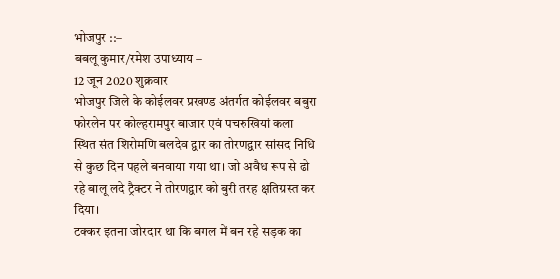भोजपुर ::–
बबलू कुमार/रमेश उपाध्याय –
12 जून 2020 शुक्रवार
भोजपुर जिले के कोईलवर प्रखण्ड अंतर्गत कोईलवर बबुरा फोरलेन पर कोल्हरामपुर बाजार एवं पचरुखियां कला स्थित संत शिरोमणि बलदेव द्वार का तोरणद्वार सांसद निधि से कुछ दिन पहले बनवाया गया था। जो अवैध रूप से ढो रहे बालू लदे ट्रैक्टर ने तोरणद्वार को बुरी तरह क्षतिग्रस्त कर दिया।
टक्कर इतना जोरदार था कि बगल में बन रहे सड़क का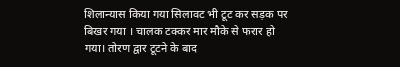शिलान्यास किया गया सिलावट भी टूट कर सड़क पर बिखर गया । चालक टक्कर मार मौके से फरार हो गया। तोरण द्वार टूटने के बाद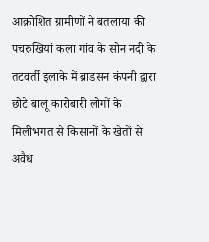आक्रोशित ग्रामीणों ने बतलाया की पचरुखियां कला गांव के सोन नदी के तटवर्ती इलाके में ब्राडसन कंपनी द्वारा छोटे बालू कारोबारी लोगों के मिलीभगत से किसानों के खेतों से अवैध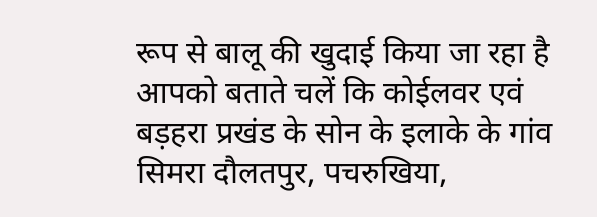रूप से बालू की खुदाई किया जा रहा है आपको बताते चलें कि कोईलवर एवं बड़हरा प्रखंड के सोन के इलाके के गांव सिमरा दौलतपुर, पचरुखिया,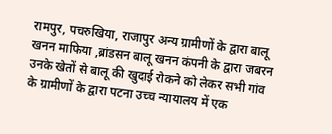रामपुर, पचरुखिया, राजापुर अन्य ग्रामीणों के द्वारा बालू खनन माफिया ,ब्रांडसन बालू खनन कंपनी के द्वारा जबरन उनके खेतों से बालू की खुदाई रोकने को लेकर सभी गांव के ग्रामीणों के द्वारा पटना उच्च न्यायालय में एक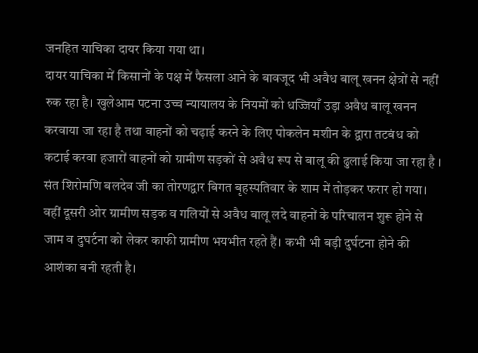जनहित याचिका दायर किया गया था।
दायर याचिका में किसानों के पक्ष में फैसला आने के बावजूद भी अवैध बालू खनन क्षेत्रों से नहीं रुक रहा है। खुलेआम पटना उच्च न्यायालय के नियमों को धज्जियाँ उड़ा अवैध बालू खनन करवाया जा रहा है तथा वाहनों को चढ़ाई करने के लिए पोकलेन मशीन के द्वारा तटबंध को कटाई करवा हजारों वाहनों को ग्रामीण सड़कों से अवैध रूप से बालू की ढुलाई किया जा रहा है ।
संत शिरोमणि बलदेव जी का तोरणद्वार बिगत बृहस्पतिवार के शाम में तोड़कर फरार हो गया। वहीं दूसरी ओर ग्रामीण सड़क व गलियों से अवैध बालू लदे वाहनों के परिचालन शुरू होने से जाम व दुघर्टना को लेकर काफी ग्रामीण भयभीत रहते हैं। कभी भी बड़ी दुर्घटना होने की आशंका बनी रहती है।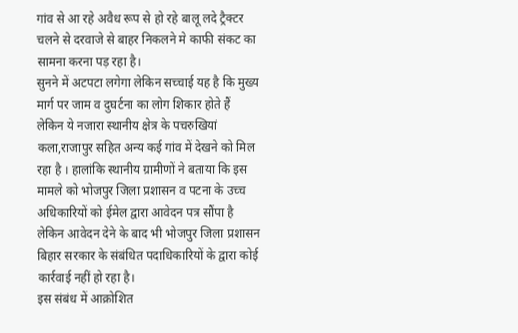गांव से आ रहे अवैध रूप से हो रहे बालू लदे ट्रैक्टर चलने से दरवाजे से बाहर निकलने मे काफी संकट का सामना करना पड़ रहा है।
सुनने में अटपटा लगेगा लेकिन सच्चाई यह है कि मुख्य मार्ग पर जाम व दुघर्टना का लोग शिकार होते हैं लेकिन ये नजारा स्थानीय क्षेत्र के पचरुखियां कला,राजापुर सहित अन्य कई गांव में देखने को मिल रहा है । हालांकि स्थानीय ग्रामीणों ने बताया कि इस मामले को भोजपुर जिला प्रशासन व पटना के उच्च अधिकारियों को ईमेल द्वारा आवेदन पत्र सौंपा है लेकिन आवेदन देने के बाद भी भोजपुर जिला प्रशासन बिहार सरकार के संबंधित पदाधिकारियों के द्वारा कोई कार्रवाई नहीं हो रहा है।
इस संबंध में आक्रोशित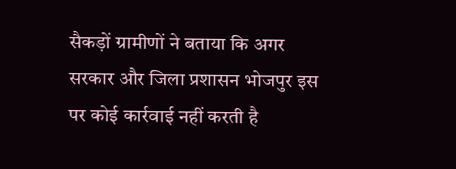सैकड़ों ग्रामीणों ने बताया कि अगर सरकार और जिला प्रशासन भोजपुर इस पर कोई कार्रवाई नहीं करती है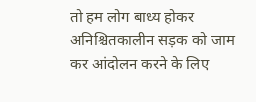तो हम लोग बाध्य होकर अनिश्चितकालीन सड़क को जाम कर आंदोलन करने के लिए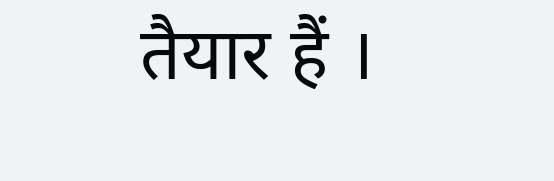तैयार हैं ।